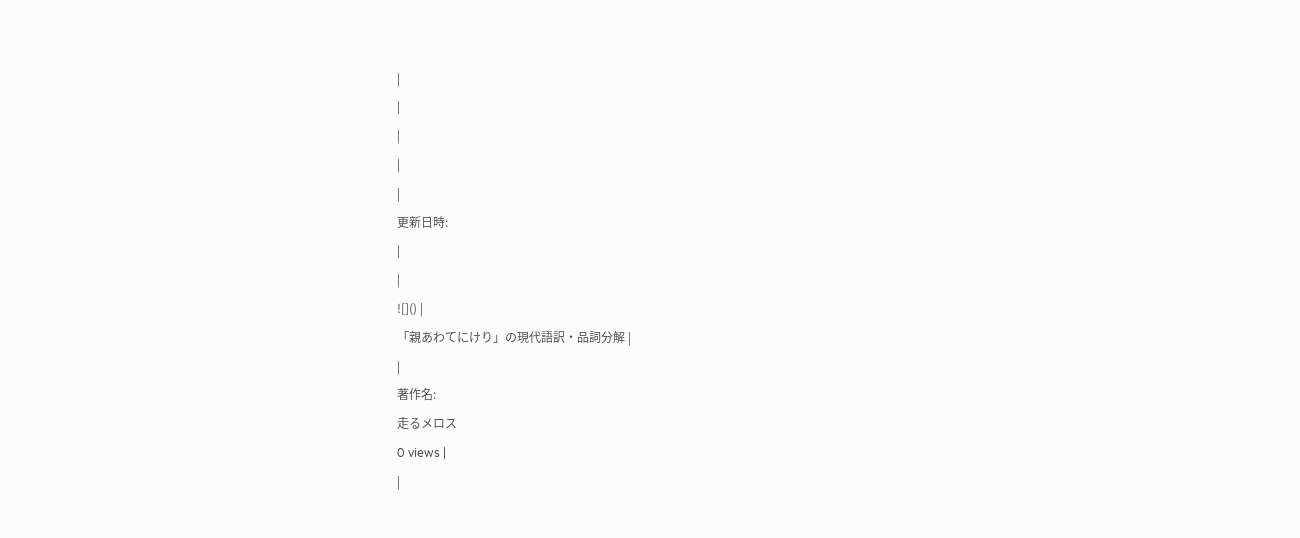|
|
|
|
|
更新日時:
|
|
![]() |
「親あわてにけり」の現代語訳・品詞分解 |
|
著作名:
走るメロス
0 views |
|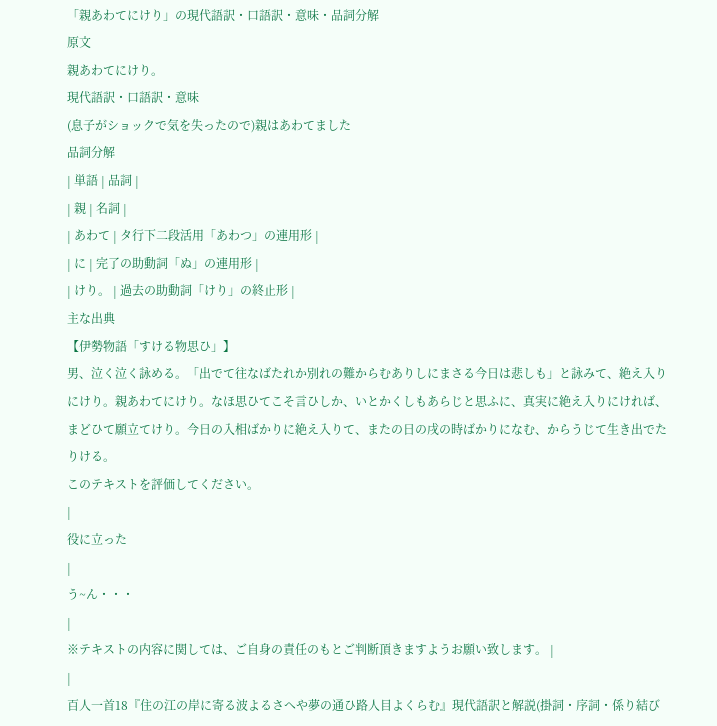「親あわてにけり」の現代語訳・口語訳・意味・品詞分解
原文
親あわてにけり。
現代語訳・口語訳・意味
(息子がショックで気を失ったので)親はあわてました
品詞分解
| 単語 | 品詞 |
| 親 | 名詞 |
| あわて | タ行下二段活用「あわつ」の連用形 |
| に | 完了の助動詞「ぬ」の連用形 |
| けり。 | 過去の助動詞「けり」の終止形 |
主な出典
【伊勢物語「すける物思ひ」】
男、泣く泣く詠める。「出でて往なばたれか別れの難からむありしにまさる今日は悲しも」と詠みて、絶え入りにけり。親あわてにけり。なほ思ひてこそ言ひしか、いとかくしもあらじと思ふに、真実に絶え入りにければ、まどひて願立てけり。今日の入相ばかりに絶え入りて、またの日の戌の時ばかりになむ、からうじて生き出でたりける。
このテキストを評価してください。
|
役に立った
|
う~ん・・・
|
※テキストの内容に関しては、ご自身の責任のもとご判断頂きますようお願い致します。 |
|
百人一首18『住の江の岸に寄る波よるさへや夢の通ひ路人目よくらむ』現代語訳と解説(掛詞・序詞・係り結び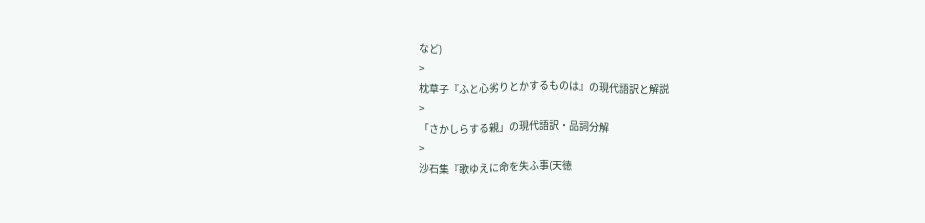など)
>
枕草子『ふと心劣りとかするものは』の現代語訳と解説
>
「さかしらする親」の現代語訳・品詞分解
>
沙石集『歌ゆえに命を失ふ事(天徳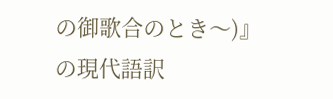の御歌合のとき〜)』の現代語訳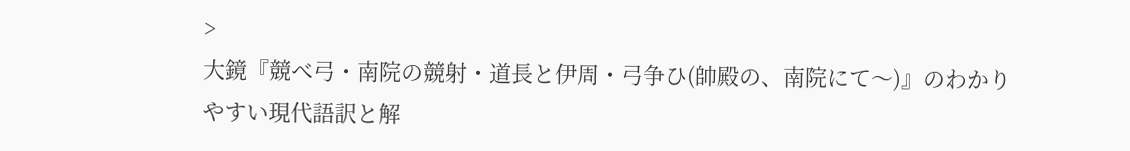>
大鏡『競べ弓・南院の競射・道長と伊周・弓争ひ(帥殿の、南院にて〜)』のわかりやすい現代語訳と解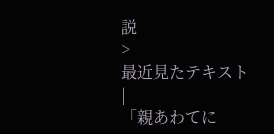説
>
最近見たテキスト
|
「親あわてに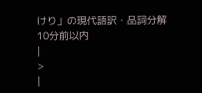けり」の現代語訳・品詞分解
10分前以内
|
>
|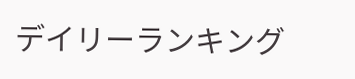デイリーランキング